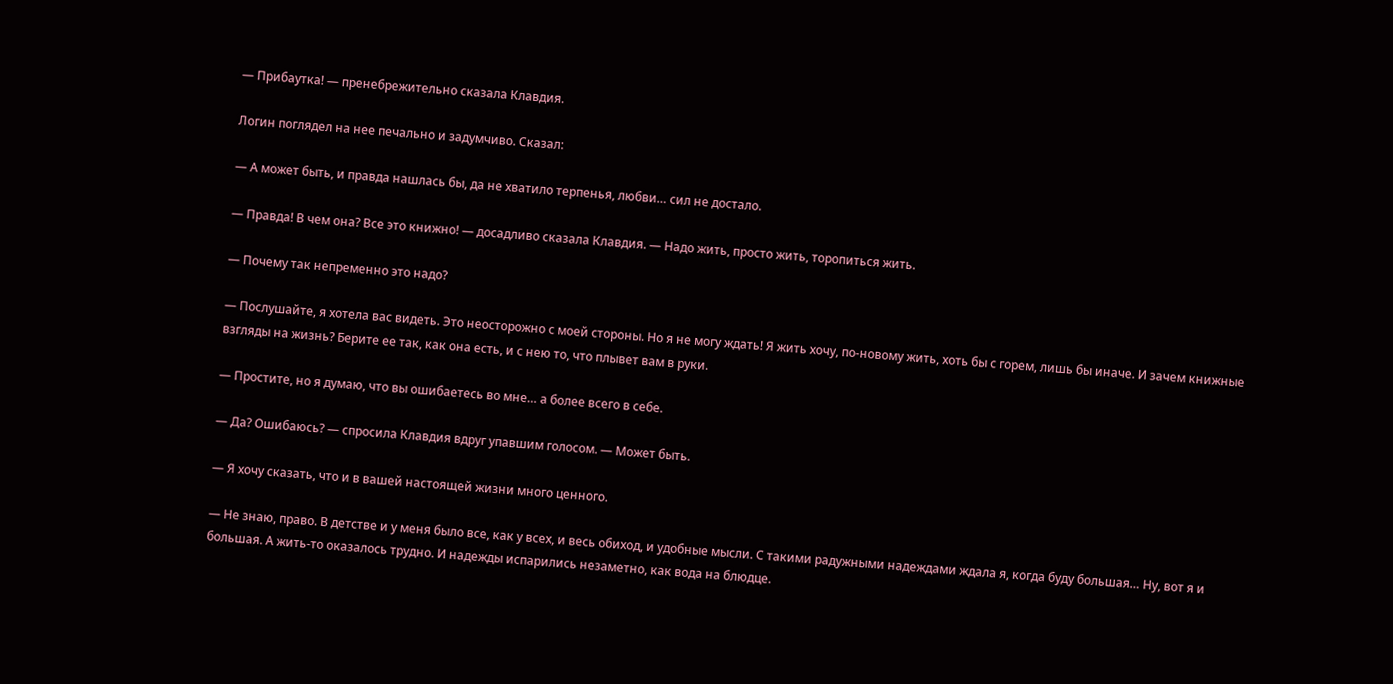— Прибаутка! — пренебрежительно сказала Клавдия.

Логин поглядел на нее печально и задумчиво. Сказал:

— А может быть, и правда нашлась бы, да не хватило терпенья, любви… сил не достало.

— Правда! В чем она? Все это книжно! — досадливо сказала Клавдия. — Надо жить, просто жить, торопиться жить.

— Почему так непременно это надо?

— Послушайте, я хотела вас видеть. Это неосторожно с моей стороны. Но я не могу ждать! Я жить хочу, по-новому жить, хоть бы с горем, лишь бы иначе. И зачем книжные взгляды на жизнь? Берите ее так, как она есть, и с нею то, что плывет вам в руки.

— Простите, но я думаю, что вы ошибаетесь во мне… а более всего в себе.

— Да? Ошибаюсь? — спросила Клавдия вдруг упавшим голосом. — Может быть.

— Я хочу сказать, что и в вашей настоящей жизни много ценного.

— Не знаю, право. В детстве и у меня было все, как у всех, и весь обиход, и удобные мысли. С такими радужными надеждами ждала я, когда буду большая… Ну, вот я и большая. А жить-то оказалось трудно. И надежды испарились незаметно, как вода на блюдце.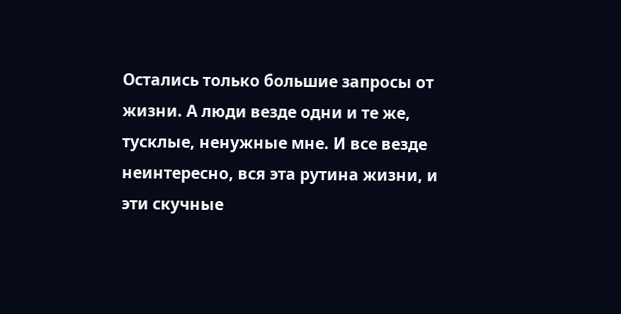Остались только большие запросы от жизни. А люди везде одни и те же, тусклые, ненужные мне. И все везде неинтересно, вся эта рутина жизни, и эти скучные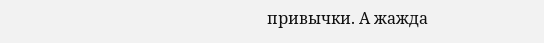привычки. А жажда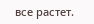все растет.